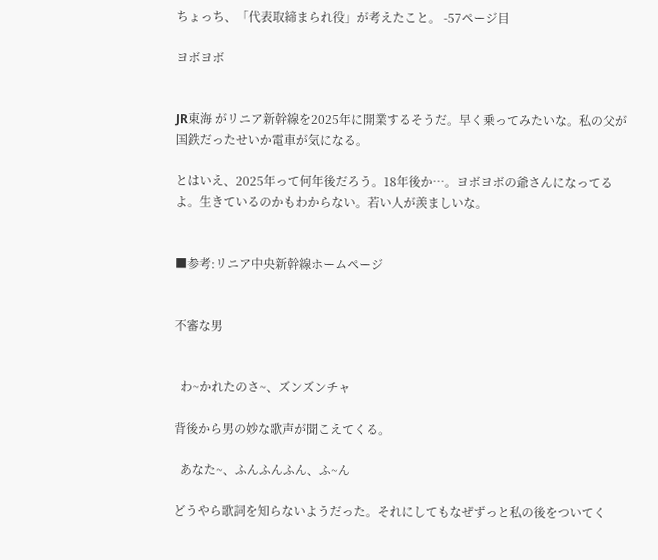ちょっち、「代表取締まられ役」が考えたこと。 -57ページ目

ヨボヨボ


JR東海 がリニア新幹線を2025年に開業するそうだ。早く乗ってみたいな。私の父が国鉄だったせいか電車が気になる。

とはいえ、2025年って何年後だろう。18年後か…。ヨボヨボの爺さんになってるよ。生きているのかもわからない。若い人が羨ましいな。


■参考:リニア中央新幹線ホームページ


不審な男


  わ~かれたのさ~、ズンズンチャ

背後から男の妙な歌声が聞こえてくる。

  あなた~、ふんふんふん、ふ~ん

どうやら歌詞を知らないようだった。それにしてもなぜずっと私の後をついてく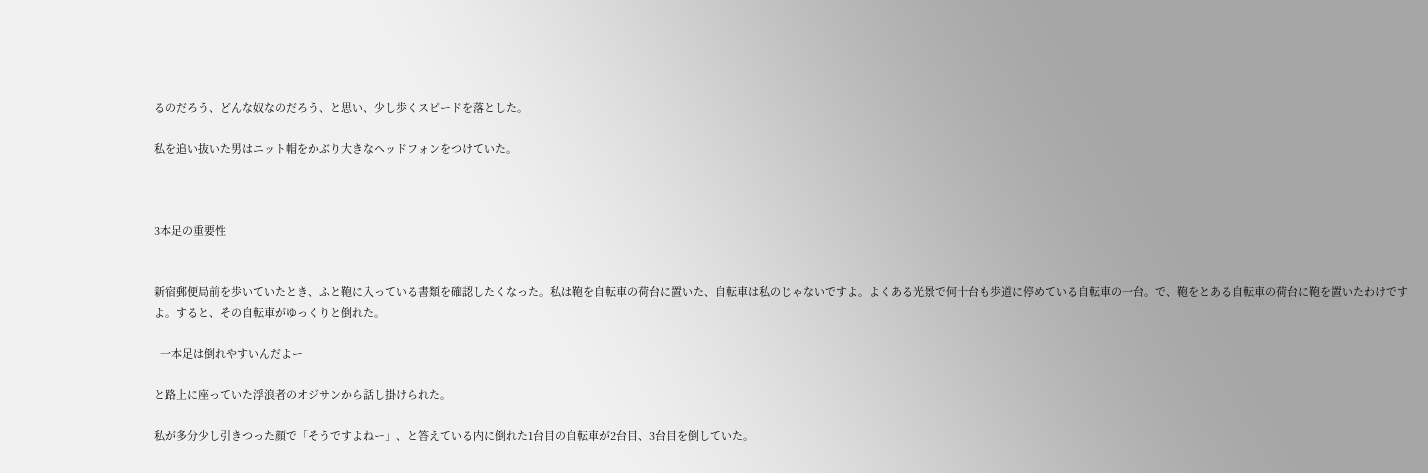るのだろう、どんな奴なのだろう、と思い、少し歩くスピードを落とした。

私を追い抜いた男はニット帽をかぶり大きなヘッドフォンをつけていた。



3本足の重要性


新宿郵便局前を歩いていたとき、ふと鞄に入っている書類を確認したくなった。私は鞄を自転車の荷台に置いた、自転車は私のじゃないですよ。よくある光景で何十台も歩道に停めている自転車の一台。で、鞄をとある自転車の荷台に鞄を置いたわけですよ。すると、その自転車がゆっくりと倒れた。

  一本足は倒れやすいんだよー

と路上に座っていた浮浪者のオジサンから話し掛けられた。

私が多分少し引きつった顔で「そうですよねー」、と答えている内に倒れた1台目の自転車が2台目、3台目を倒していた。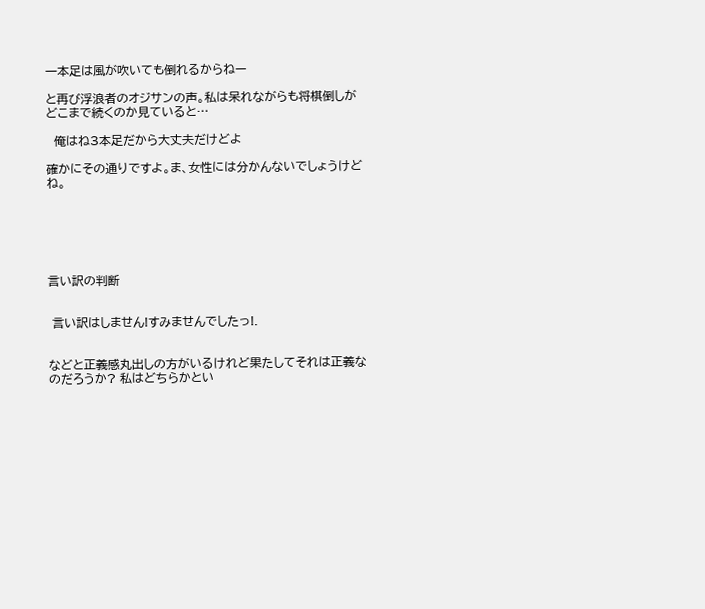一本足は風が吹いても倒れるからねー

と再び浮浪者のオジサンの声。私は呆れながらも将棋倒しがどこまで続くのか見ていると…

  俺はね3本足だから大丈夫だけどよ

確かにその通りですよ。ま、女性には分かんないでしょうけどね。






言い訳の判断


 言い訳はしません!すみませんでしたっ!.


などと正義感丸出しの方がいるけれど果たしてそれは正義なのだろうか? 私はどちらかとい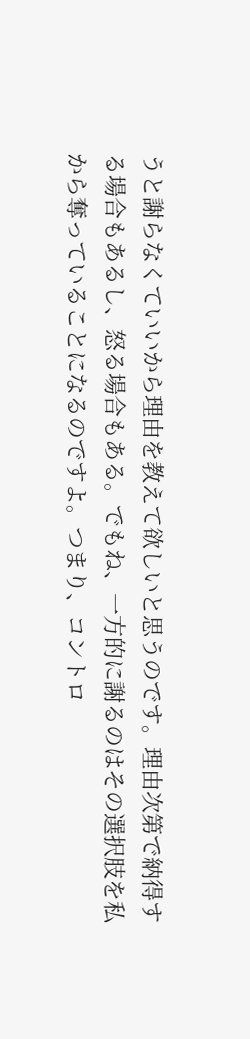うと謝らなくていいから理由を教えて欲しいと思うのです。理由次第で納得する場合もあるし、怒る場合もある。でもね、一方的に謝るのはその選択肢を私から奪っていることになるのですよ。つまり、コントロ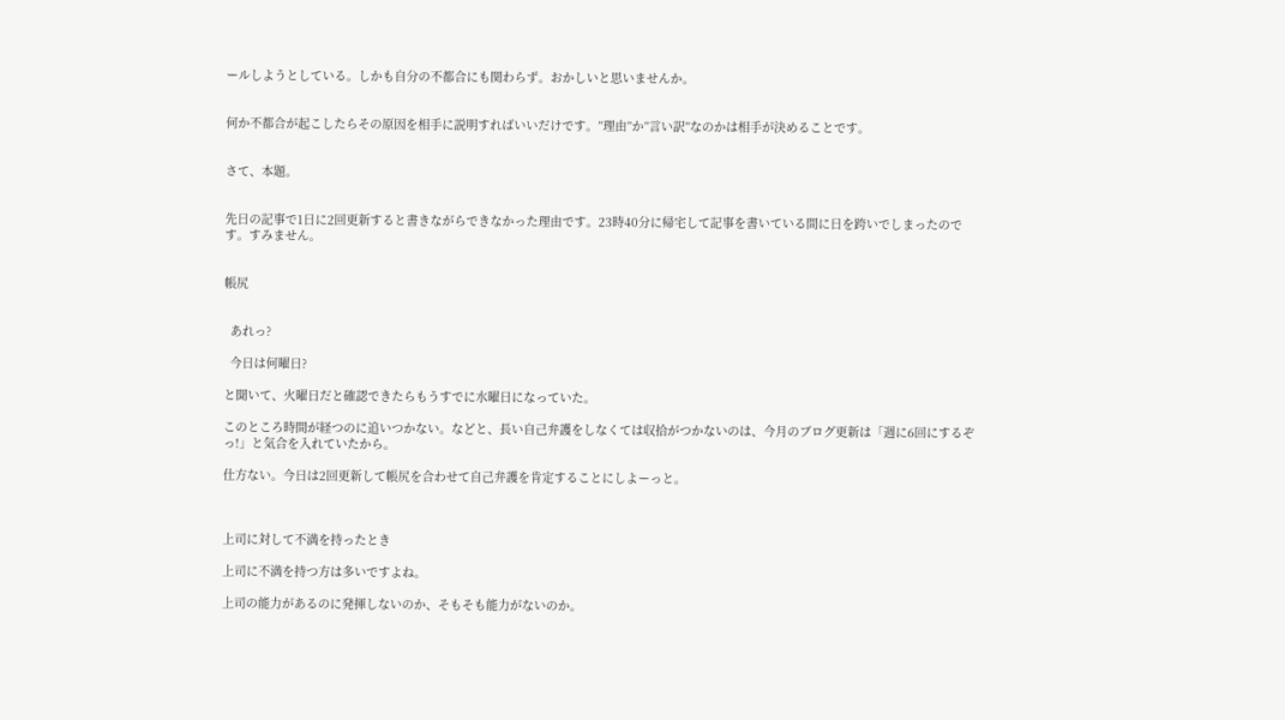ールしようとしている。しかも自分の不都合にも関わらず。おかしいと思いませんか。


何か不都合が起こしたらその原因を相手に説明すればいいだけです。”理由”か”言い訳”なのかは相手が決めることです。


さて、本題。


先日の記事で1日に2回更新すると書きながらできなかった理由です。23時40分に帰宅して記事を書いている間に日を跨いでしまったのです。すみません。


帳尻


  あれっ?

  今日は何曜日?

と聞いて、火曜日だと確認できたらもうすでに水曜日になっていた。

このところ時間が経つのに追いつかない。などと、長い自己弁護をしなくては収拾がつかないのは、今月のブログ更新は「週に6回にするぞっ!」と気合を入れていたから。

仕方ない。今日は2回更新して帳尻を合わせて自己弁護を肯定することにしよーっと。



上司に対して不満を持ったとき

上司に不満を持つ方は多いですよね。

上司の能力があるのに発揮しないのか、そもそも能力がないのか。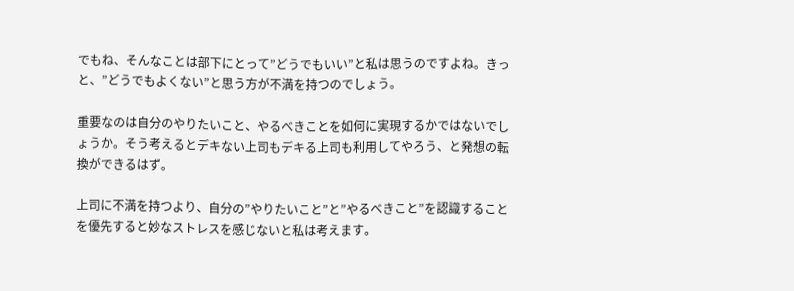でもね、そんなことは部下にとって”どうでもいい”と私は思うのですよね。きっと、”どうでもよくない”と思う方が不満を持つのでしょう。

重要なのは自分のやりたいこと、やるべきことを如何に実現するかではないでしょうか。そう考えるとデキない上司もデキる上司も利用してやろう、と発想の転換ができるはず。

上司に不満を持つより、自分の”やりたいこと”と”やるべきこと”を認識することを優先すると妙なストレスを感じないと私は考えます。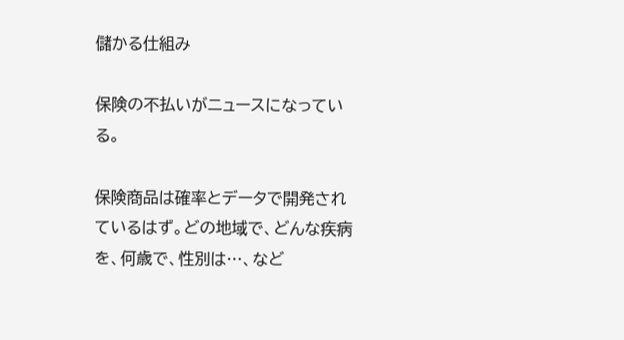儲かる仕組み

保険の不払いがニュースになっている。

保険商品は確率とデータで開発されているはず。どの地域で、どんな疾病を、何歳で、性別は…、など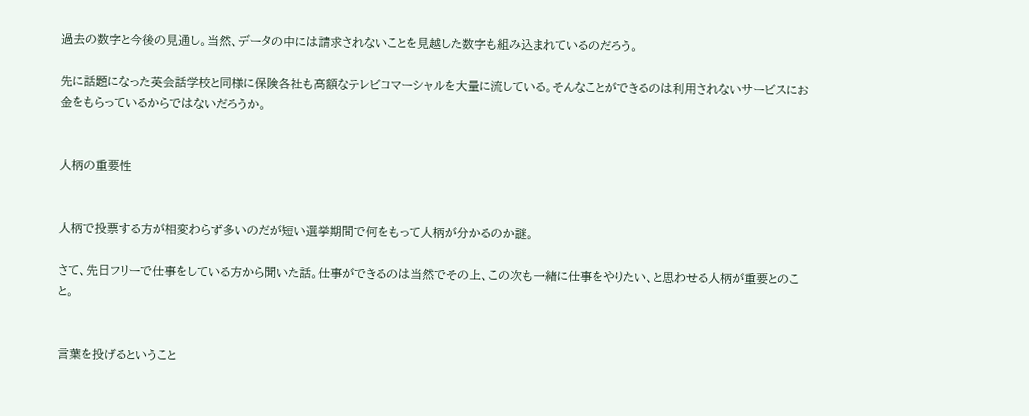過去の数字と今後の見通し。当然、データの中には請求されないことを見越した数字も組み込まれているのだろう。

先に話題になった英会話学校と同様に保険各社も高額なテレビコマーシャルを大量に流している。そんなことができるのは利用されないサービスにお金をもらっているからではないだろうか。


人柄の重要性


人柄で投票する方が相変わらず多いのだが短い選挙期間で何をもって人柄が分かるのか謎。

さて、先日フリーで仕事をしている方から聞いた話。仕事ができるのは当然でその上、この次も一緒に仕事をやりたい、と思わせる人柄が重要とのこと。


言葉を投げるということ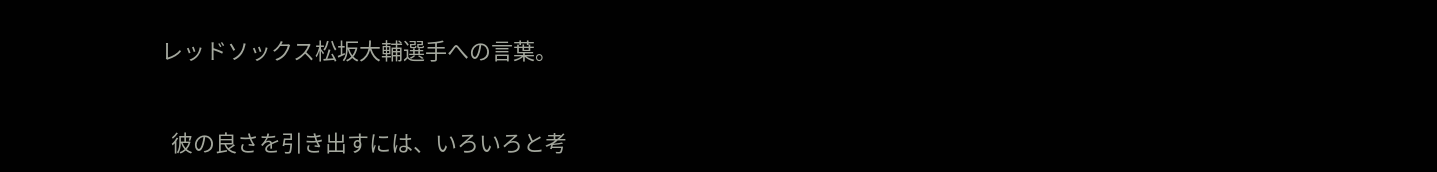レッドソックス松坂大輔選手への言葉。


  彼の良さを引き出すには、いろいろと考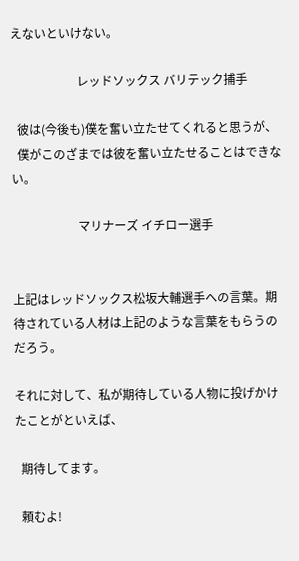えないといけない。

                      レッドソックス バリテック捕手

  彼は(今後も)僕を奮い立たせてくれると思うが、
  僕がこのざまでは彼を奮い立たせることはできない。

                      マリナーズ イチロー選手


上記はレッドソックス松坂大輔選手への言葉。期待されている人材は上記のような言葉をもらうのだろう。

それに対して、私が期待している人物に投げかけたことがといえば、

  期待してます。

  頼むよ!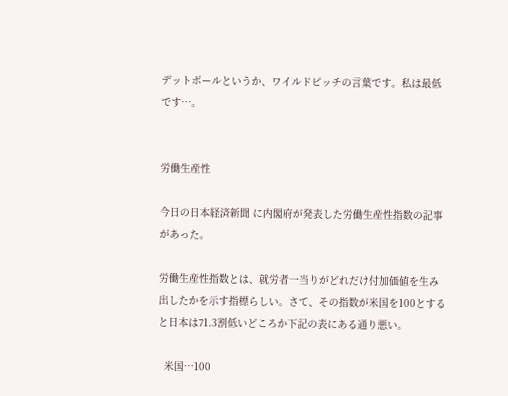デットボールというか、ワイルドピッチの言葉です。私は最低です…。


労働生産性

今日の日本経済新聞 に内閣府が発表した労働生産性指数の記事があった。

労働生産性指数とは、就労者一当りがどれだけ付加価値を生み出したかを示す指標らしい。さて、その指数が米国を100とすると日本は71.3割低いどころか下記の表にある通り悪い。

  米国…100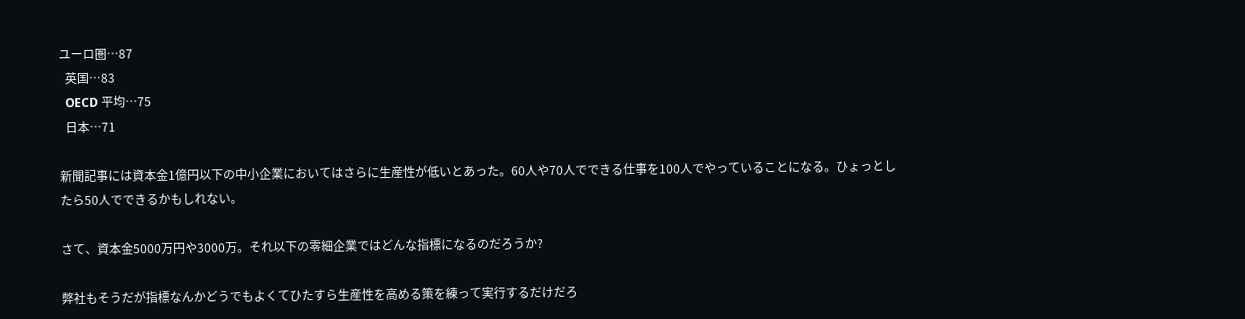ユーロ圏…87
  英国…83
  OECD 平均…75
  日本…71

新聞記事には資本金1億円以下の中小企業においてはさらに生産性が低いとあった。60人や70人でできる仕事を100人でやっていることになる。ひょっとしたら50人でできるかもしれない。

さて、資本金5000万円や3000万。それ以下の零細企業ではどんな指標になるのだろうか?

弊社もそうだが指標なんかどうでもよくてひたすら生産性を高める策を練って実行するだけだろ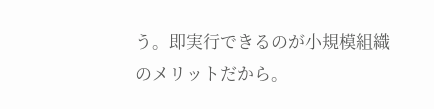う。即実行できるのが小規模組織のメリットだから。